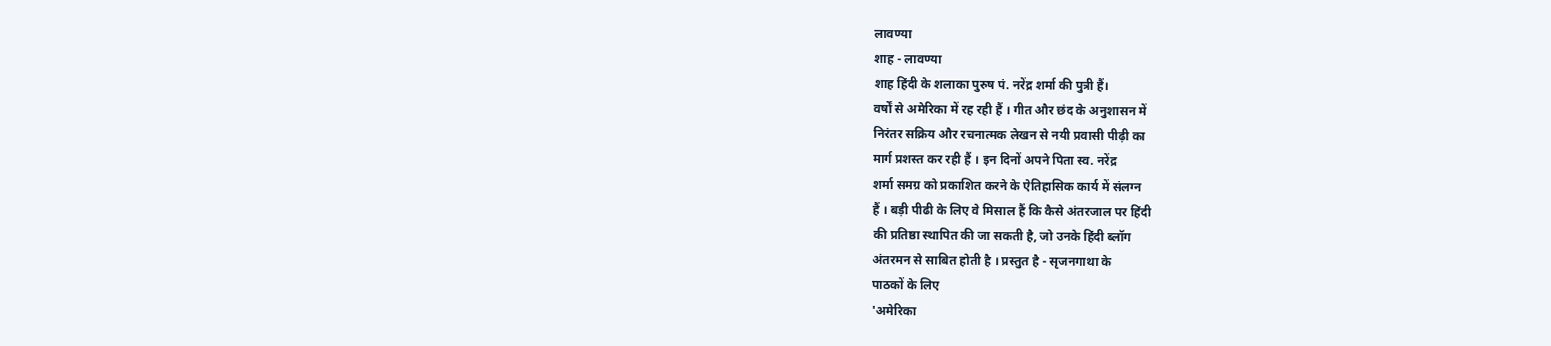लावण्या
शाह - लावण्या
शाह हिंदी के शलाका पुरुष पं. नरेंद्र शर्मा की पुत्री हैं।
वर्षों से अमेरिका में रह रही हैं । गीत और छंद के अनुशासन में
निरंतर सक्रिय और रचनात्मक लेखन से नयी प्रवासी पीढ़ी का
मार्ग प्रशस्त कर रही हैं । इन दिनों अपने पिता स्व. नरेंद्र
शर्मा समग्र को प्रकाशित करने के ऐतिहासिक कार्य में संलग्न
हैं । बड़ी पीढी के लिए वे मिसाल हैं कि कैसे अंतरजाल पर हिंदी
की प्रतिष्ठा स्थापित की जा सकती है, जो उनके हिंदी ब्लॉग
अंतरमन से साबित होती है । प्रस्तुत है - सृजनगाथा के
पाठकों के लिए
'अमेरिका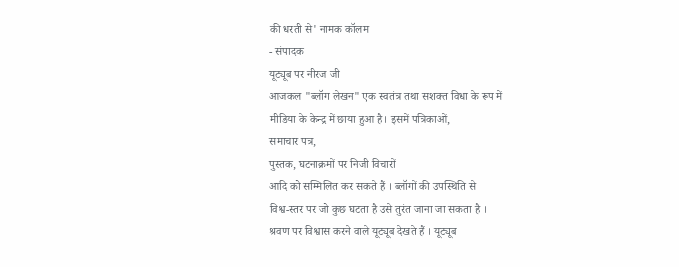की धरती से' नामक कॉलम
- संपादक
यूट्यूब पर नीरज जी
आजकल "ब्लॉग लेखन" एक स्वतंत्र तथा सशक्त विधा के रूप में
मीडिया के केन्द्र में छाया हुआ है। इसमें पत्रिकाओं,
समाचार पत्र,
पुस्तक, घटनाक्रमों पर निजी विचारों
आदि को सम्मिलित कर सकते हैं । ब्लॉगों की उपस्थिति से
विश्व-स्तर पर जो कुछ घटता है उसे तुरंत जाना जा सकता है ।
श्रवण पर विश्वास करने वाले यूट्यूब देखते हैं । यूट्यूब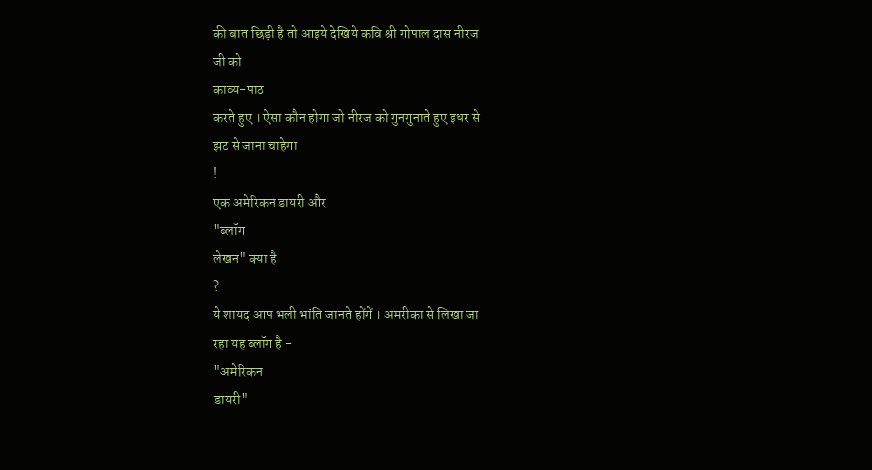की बात छिड़ी है तो आइये देखिये कवि श्री गोपाल दास नीरज
जी को
काव्य-पाठ
करते हुए । ऐसा कौन होगा जो नीरज को गुनगुनाते हुए इधर से
झट से जाना चाहेगा
!
एक अमेरिकन डायरी और
"ब्लॉग
लेखन" क्या है
?
ये शायद आप भली भांति जानते होंगें । अमरीका से लिखा जा
रहा यह ब्लॉग है -
"अमेरिकन
डायरी"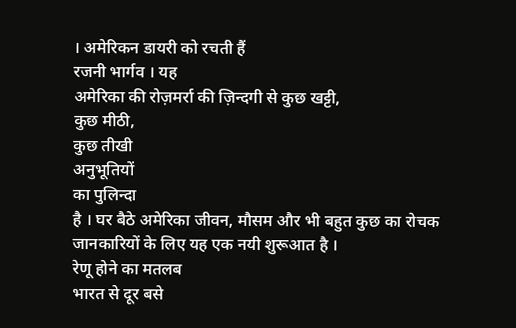। अमेरिकन डायरी को रचती हैं
रजनी भार्गव । यह
अमेरिका की रोज़मर्रा की ज़िन्दगी से कुछ खट्टी,
कुछ मीठी,
कुछ तीखी
अनुभूतियों
का पुलिन्दा
है । घर बैठे अमेरिका जीवन, मौसम और भी बहुत कुछ का रोचक
जानकारियों के लिए यह एक नयी शुरूआत है ।
रेणू होने का मतलब
भारत से दूर बसे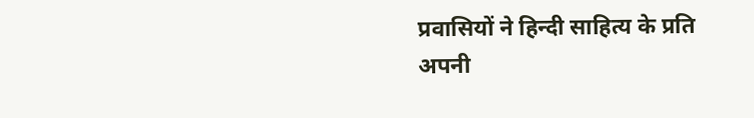प्रवासियों ने हिन्दी साहित्य के प्रति
अपनी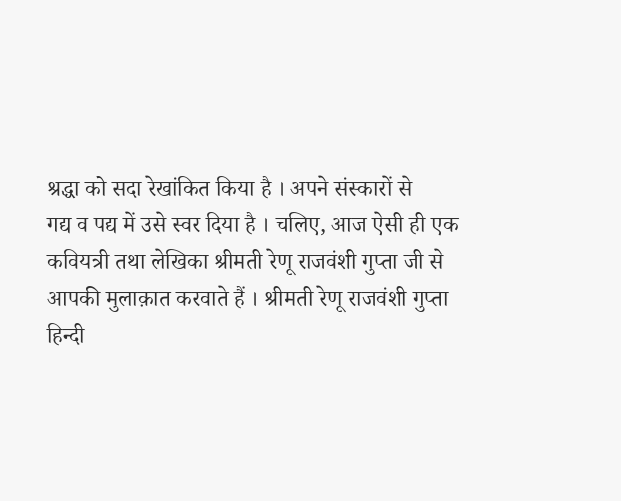श्रद्धा को सदा रेखांकित किया है । अपने संस्कारों से
गद्य व पद्य में उसे स्वर दिया है । चलिए, आज ऐसी ही एक
कवियत्री तथा लेखिका श्रीमती रेणू राजवंशी गुप्ता जी से
आपकी मुलाक़ात करवाते हैं । श्रीमती रेणू राजवंशी गुप्ता
हिन्दी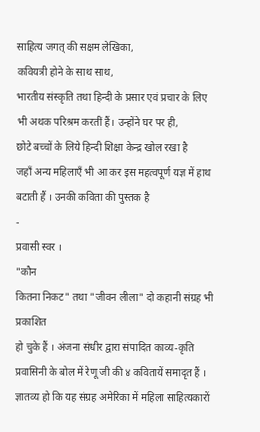साहित्य जगत् की सक्षम लेखिका,
कवियत्री होने के साथ साथ,
भारतीय संस्कृति तथा हिन्दी के प्रसार एवं प्रचार के लिए
भी अथक परिश्रम करतीं हैं। उन्होंने घर पर ही,
छोटे बच्चों के लिये हिन्दी शिक्षा केन्द्र खोल रखा है
जहाँ अन्य महिलाएँ भी आ कर इस महत्वपूर्ण यज्ञ में हाथ
बटाती हैं । उनकी कविता की पुस्तक है
-
प्रवासी स्वर ।
"कौन
कितना निकट" तथा "जीवन लीला" दो कहानी संग्रह भी प्रकाशित
हो चुके हैं । अंजना संधीर द्वारा संपादित काव्य-कृति
प्रवासिनी के बोल में रेणू जी की ४ कवितायें समादृत हैं ।
ज्ञातव्य हो कि यह संग्रह अमेरिका में महिला साहित्यकारों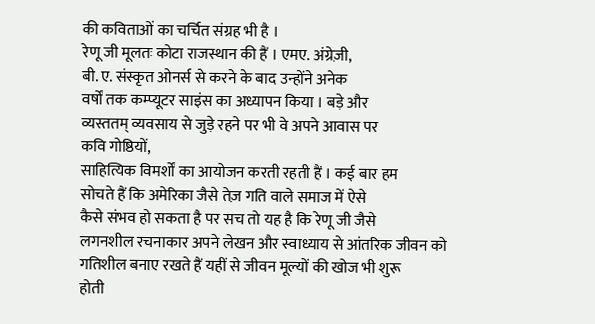की कविताओं का चर्चित संग्रह भी है ।
रेणू जी मूलतः कोटा राजस्थान की हैं । एमए. अंग्रेज़ी,
बी. ए. संस्कृत ओनर्स से करने के बाद उन्होंने अनेक
वर्षों तक कम्प्यूटर साइंस का अध्यापन किया । बड़े और
व्यस्ततम् व्यवसाय से जुड़े रहने पर भी वे अपने आवास पर
कवि गोष्ठियों,
साहित्यिक विमर्शों का आयोजन करती रहती हैं । कई बार हम
सोचते हैं कि अमेरिका जैसे तेज़ गति वाले समाज में ऐसे
कैसे संभव हो सकता है पर सच तो यह है कि रेणू जी जैसे
लगनशील रचनाकार अपने लेखन और स्वाध्याय से आंतरिक जीवन को
गतिशील बनाए रखते हैं यहीं से जीवन मूल्यों की खोज भी शुरू
होती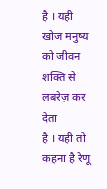है । यही खोज मनुष्य को जीवन शक्ति से लबरेज़ कर देता
है । यही तो कहना है रेणू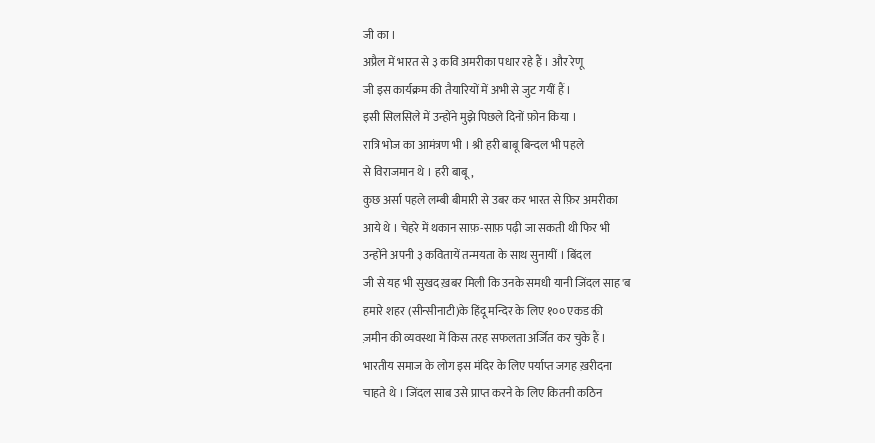जी का ।
अप्रैल में भारत से ३ कवि अमरीका पधार रहे हैं । और रेणू
जी इस कार्यक्रम की तैयारियों में अभी से जुट गयीं हैं ।
इसी सिलसिले में उन्होंने मुझे पिछले दिनों फ़ोन किया ।
रात्रि भोज का आमंत्रण भी । श्री हरी बाबू बिन्दल भी पहले
से विराजमान थे । हरी बाबू,
कुछ अर्सा पहले लम्बी बीमारी से उबर कर भारत से फ़िर अमरीका
आये थे । चेहरे में थकान साफ़-साफ़ पढ़ी जा सकती थी फिर भी
उन्होंने अपनी ३ कवितायें तन्मयता के साथ सुनायीं । बिंदल
जी से यह भी सुखद ख़बर मिली कि उनके समधी यानी जिंदल साह'ब
हमारे शहर (सीन्सीनाटी)के हिंदू मन्दिर के लिए १०० एकड की
ज़मीन की व्यवस्था में किस तरह सफलता अर्जित कर चुके हैं ।
भारतीय समाज के लोग इस मंदिर के लिए पर्याप्त जगह ख़रीदना
चाहते थे । जिंदल साब उसे प्राप्त करने के लिए कितनी कठिन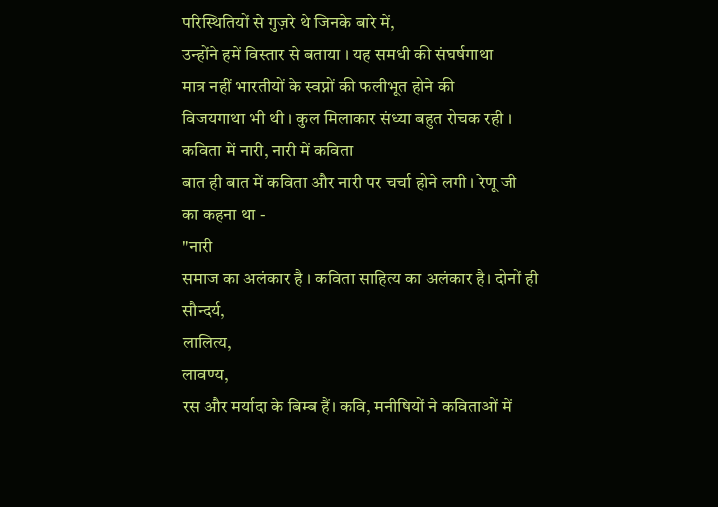परिस्थितियों से गुज़रे थे जिनके बारे में,
उन्होंने हमें विस्तार से बताया । यह समधी की संघर्षगाथा
मात्र नहीं भारतीयों के स्वप्नों की फलीभूत होने की
विजयगाथा भी थी । कुल मिलाकार संध्या बहुत रोचक रही ।
कविता में नारी, नारी में कविता
बात ही बात में कविता और नारी पर चर्चा होने लगी । रेणू जी
का कहना था -
"नारी
समाज का अलंकार है । कविता साहित्य का अलंकार है। दोनों ही
सौन्दर्य,
लालित्य,
लावण्य,
रस और मर्यादा के बिम्ब हैं। कवि, मनीषियों ने कविताओं में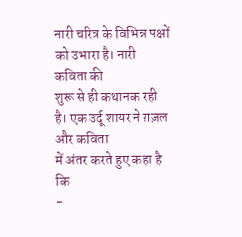नारी चरित्र के विभिन्न पक्षों को उभारा है। नारी कविता की
शुरू से ही कथानक रही है। एक उर्दू शायर ने ग़ज़ल और कविता
में अंतर करते हुए कहा है कि
-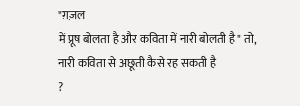"ग़ज़ल
में प्रूष बोलता है और कविता में नारी बोलती है" तो,
नारी कविता से अछूती कैसे रह सकती है
?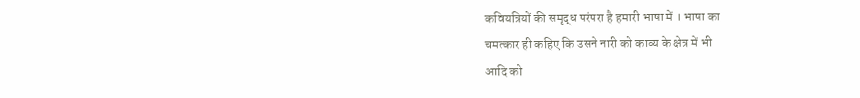कवियत्रियों की समृद्ध परंपरा है हमारी भाषा में । भाषा का
चमत्कार ही कहिए कि उसने नारी को काव्य के क्षेत्र में भी
आदि को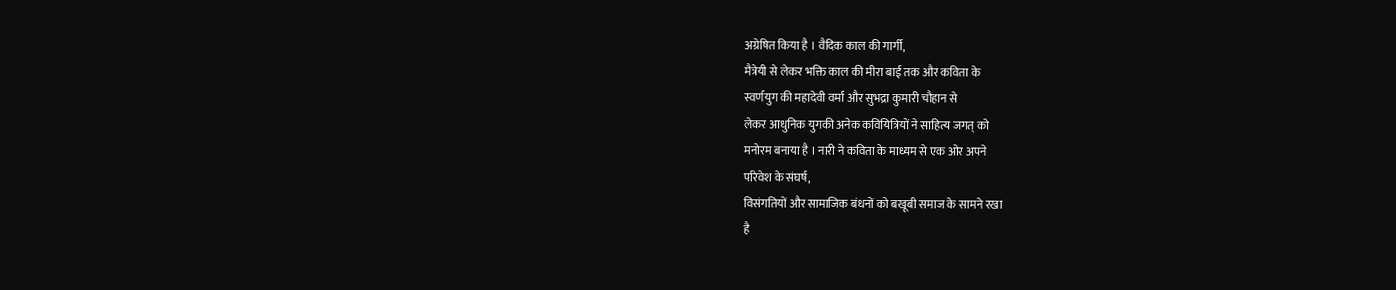अग्रेषित किया है । वैदिक काल की गार्गी,
मैत्रेयी से लेकर भक्ति काल की मीरा बाई तक और कविता के
स्वर्णयुग की महादेवी वर्मा और सुभद्रा कुमारी चौहान से
लेकर आधुनिक युगकी अनेक कवियित्रियों ने साहित्य जगत् को
मनोरम बनाया है । नारी ने कविता के माध्यम से एक ओर अपने
परिवेश के संघर्ष,
विसंगतियों और सामाजिक बंधनों को बखूबी समाज के सामने रखा
है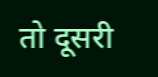तो दूसरी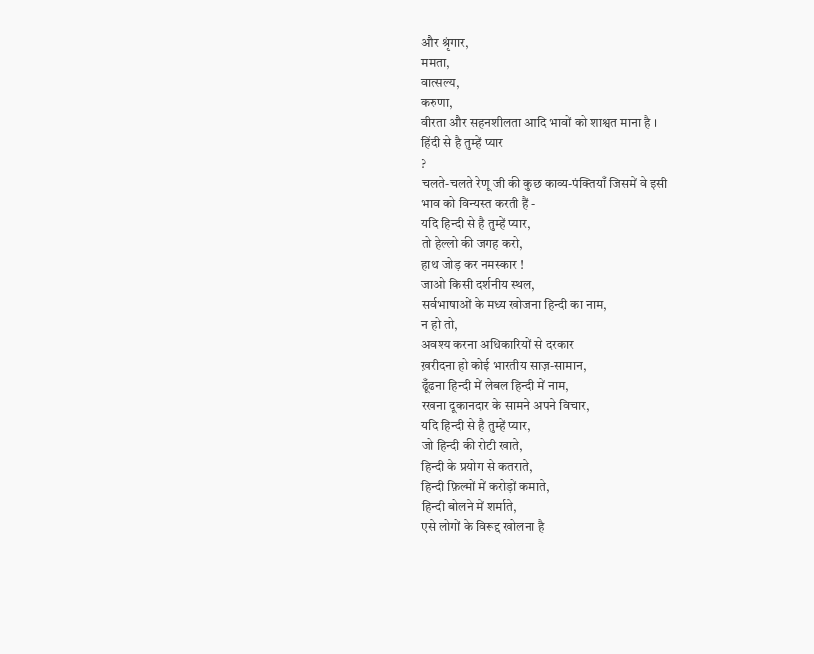और श्रृंगार,
ममता,
वात्सल्य,
करुणा,
वीरता और सहनशीलता आदि भावों को शाश्वत माना है ।
हिंदी से है तुम्हें प्यार
?
चलते-चलते रेणू जी की कुछ काव्य-पंक्तियाँ जिसमें वे इसी
भाव को विन्यस्त करती हैं -
यदि हिन्दी से है तुम्हें प्यार,
तो हेल्लो की जगह करो,
हाथ जोड़ कर नमस्कार !
जाओ किसी दर्शनीय स्थल,
सर्वभाषाओं के मध्य खोजना हिन्दी का नाम,
न हो तो,
अवश्य करना अधिकारियों से दरकार
ख़रीदना हो कोई भारतीय साज़-सामान,
ढूँढना हिन्दी में लेबल हिन्दी में नाम,
रखना दूकानदार के सामने अपने विचार,
यदि हिन्दी से है तुम्हें प्यार,
जो हिन्दी की रोटी खाते,
हिन्दी के प्रयोग से कतराते,
हिन्दी फ़िल्मों में करोड़ों कमाते,
हिन्दी बोलने में शर्माते,
एसे लोगों के विरूद्द खोलना है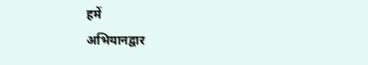हमें
अभियानद्वार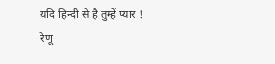यदि हिन्दी से है तुम्हें प्यार !
रेणू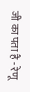जी का पता है - रेणू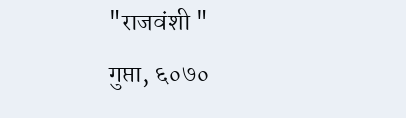"राजवंशी "
गुप्ता, ६०७०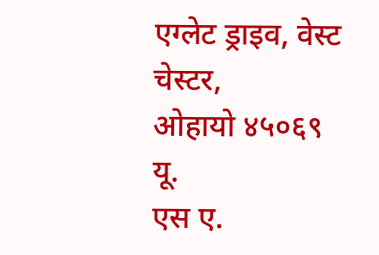एग्लेट ड्राइव, वेस्ट चेस्टर,
ओहायो ४५०६९
यू.
एस ए.